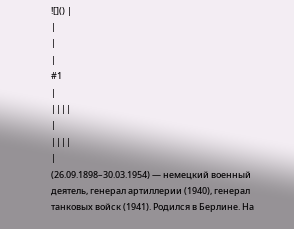![]() |
|
|
|
#1
|
||||
|
||||
|
(26.09.1898–30.03.1954) — немецкий военный деятель, генерал артиллерии (1940), генерал танковых войск (1941). Родился в Берлине. На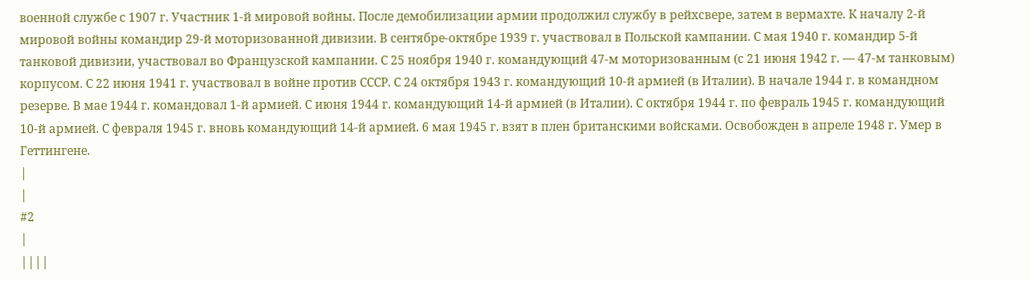военной службе с 1907 г. Участник 1-й мировой войны. После демобилизации армии продолжил службу в рейхсвере, затем в вермахте. К началу 2-й мировой войны командир 29-й моторизованной дивизии. В сентябре-октябре 1939 г. участвовал в Польской кампании. С мая 1940 г. командир 5-й танковой дивизии, участвовал во Французской кампании. С 25 ноября 1940 г. командующий 47-м моторизованным (с 21 июня 1942 г. — 47-м танковым) корпусом. С 22 июня 1941 г. участвовал в войне против СССР. С 24 октября 1943 г. командующий 10-й армией (в Италии). В начале 1944 г. в командном резерве. В мае 1944 г. командовал 1-й армией. С июня 1944 г. командующий 14-й армией (в Италии). С октября 1944 г. по февраль 1945 г. командующий 10-й армией. С февраля 1945 г. вновь командующий 14-й армией. 6 мая 1945 г. взят в плен британскими войсками. Освобожден в апреле 1948 г. Умер в Геттингене.
|
|
#2
|
||||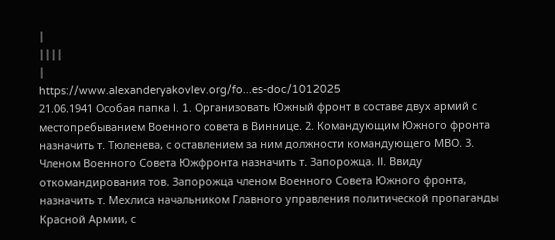|
||||
|
https://www.alexanderyakovlev.org/fo...es-doc/1012025
21.06.1941 Особая папка I. 1. Организовать Южный фронт в составе двух армий с местопребыванием Военного совета в Виннице. 2. Командующим Южного фронта назначить т. Тюленева, с оставлением за ним должности командующего МВО. 3. Членом Военного Совета Южфронта назначить т. Запорожца. II. Ввиду откомандирования тов. Запорожца членом Военного Совета Южного фронта, назначить т. Мехлиса начальником Главного управления политической пропаганды Красной Армии, с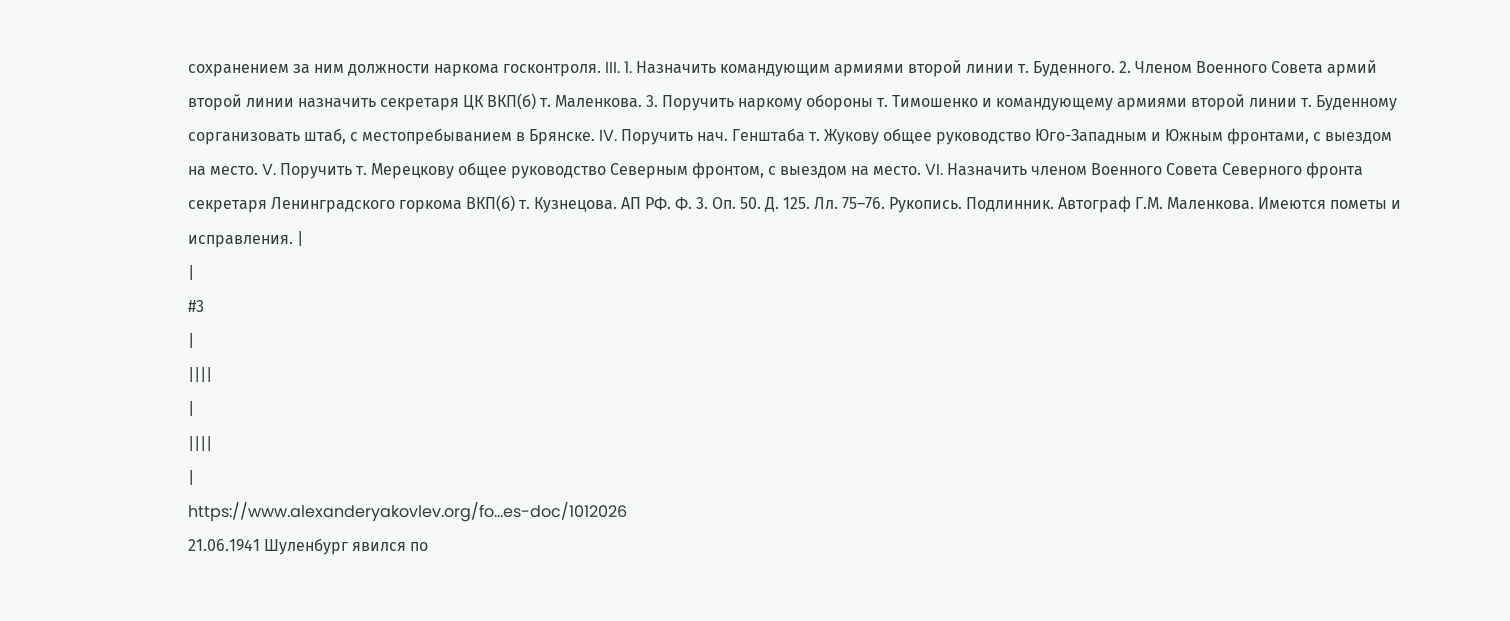сохранением за ним должности наркома госконтроля. III. 1. Назначить командующим армиями второй линии т. Буденного. 2. Членом Военного Совета армий второй линии назначить секретаря ЦК ВКП(б) т. Маленкова. 3. Поручить наркому обороны т. Тимошенко и командующему армиями второй линии т. Буденному сорганизовать штаб, с местопребыванием в Брянске. IV. Поручить нач. Генштаба т. Жукову общее руководство Юго-Западным и Южным фронтами, с выездом на место. V. Поручить т. Мерецкову общее руководство Северным фронтом, с выездом на место. VI. Назначить членом Военного Совета Северного фронта секретаря Ленинградского горкома ВКП(б) т. Кузнецова. АП РФ. Ф. 3. Оп. 50. Д. 125. Лл. 75–76. Рукопись. Подлинник. Автограф Г.М. Маленкова. Имеются пометы и исправления. |
|
#3
|
||||
|
||||
|
https://www.alexanderyakovlev.org/fo...es-doc/1012026
21.06.1941 Шуленбург явился по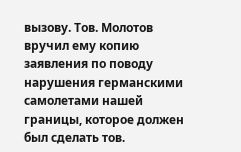вызову. Тов. Молотов вручил ему копию заявления по поводу нарушения германскими самолетами нашей границы, которое должен был сделать тов.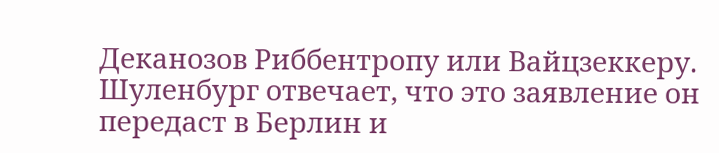Деканозов Риббентропу или Вайцзеккеру. Шуленбург отвечает, что это заявление он передаст в Берлин и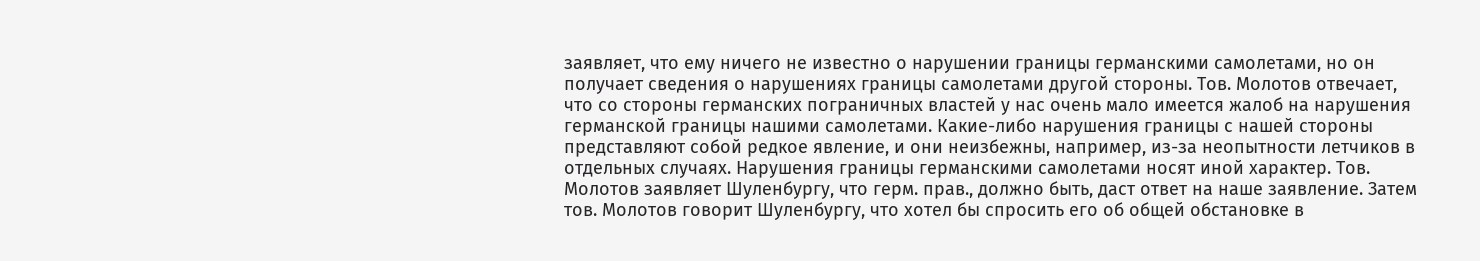заявляет, что ему ничего не известно о нарушении границы германскими самолетами, но он получает сведения о нарушениях границы самолетами другой стороны. Тов. Молотов отвечает, что со стороны германских пограничных властей у нас очень мало имеется жалоб на нарушения германской границы нашими самолетами. Какие-либо нарушения границы с нашей стороны представляют собой редкое явление, и они неизбежны, например, из-за неопытности летчиков в отдельных случаях. Нарушения границы германскими самолетами носят иной характер. Тов. Молотов заявляет Шуленбургу, что герм. прав., должно быть, даст ответ на наше заявление. Затем тов. Молотов говорит Шуленбургу, что хотел бы спросить его об общей обстановке в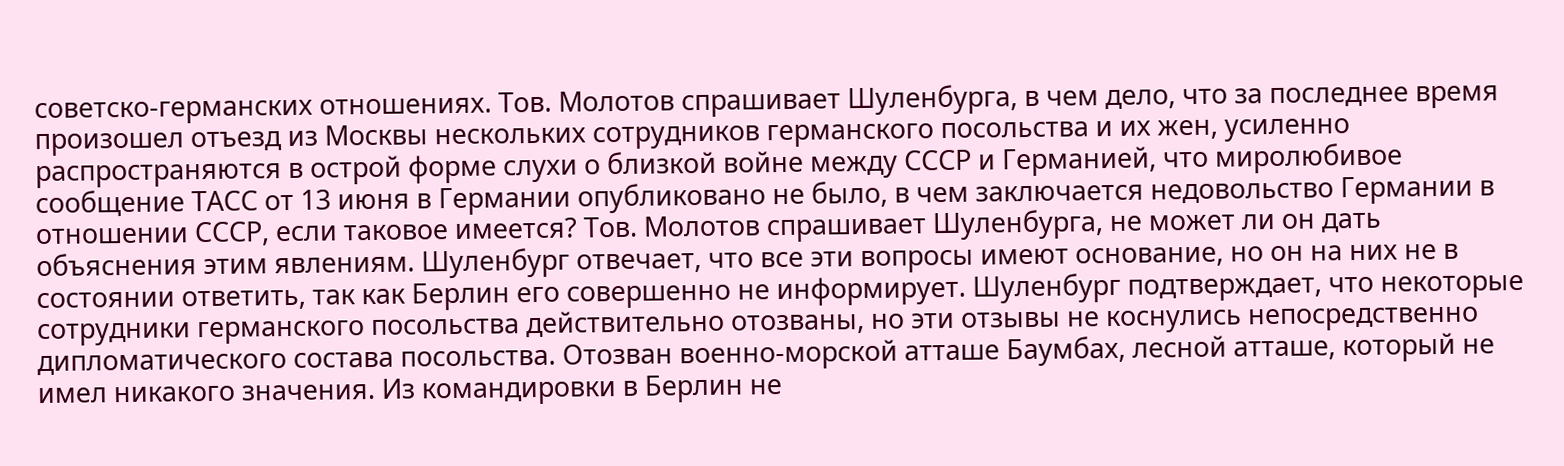советско-германских отношениях. Тов. Молотов спрашивает Шуленбурга, в чем дело, что за последнее время произошел отъезд из Москвы нескольких сотрудников германского посольства и их жен, усиленно распространяются в острой форме слухи о близкой войне между СССР и Германией, что миролюбивое сообщение ТАСС от 13 июня в Германии опубликовано не было, в чем заключается недовольство Германии в отношении СССР, если таковое имеется? Тов. Молотов спрашивает Шуленбурга, не может ли он дать объяснения этим явлениям. Шуленбург отвечает, что все эти вопросы имеют основание, но он на них не в состоянии ответить, так как Берлин его совершенно не информирует. Шуленбург подтверждает, что некоторые сотрудники германского посольства действительно отозваны, но эти отзывы не коснулись непосредственно дипломатического состава посольства. Отозван военно-морской атташе Баумбах, лесной атташе, который не имел никакого значения. Из командировки в Берлин не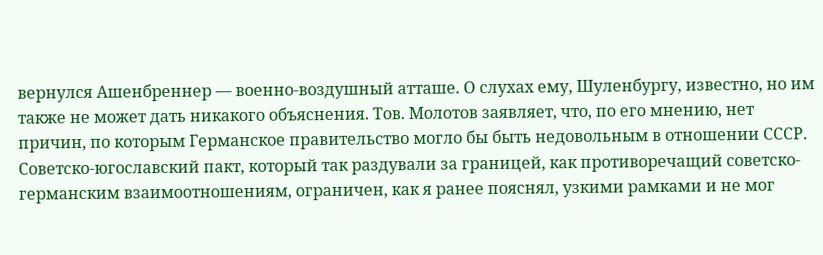вернулся Ашенбреннер — военно-воздушный атташе. О слухах ему, Шуленбургу, известно, но им также не может дать никакого объяснения. Тов. Молотов заявляет, что, по его мнению, нет причин, по которым Германское правительство могло бы быть недовольным в отношении СССР. Советско-югославский пакт, который так раздували за границей, как противоречащий советско-германским взаимоотношениям, ограничен, как я ранее пояснял, узкими рамками и не мог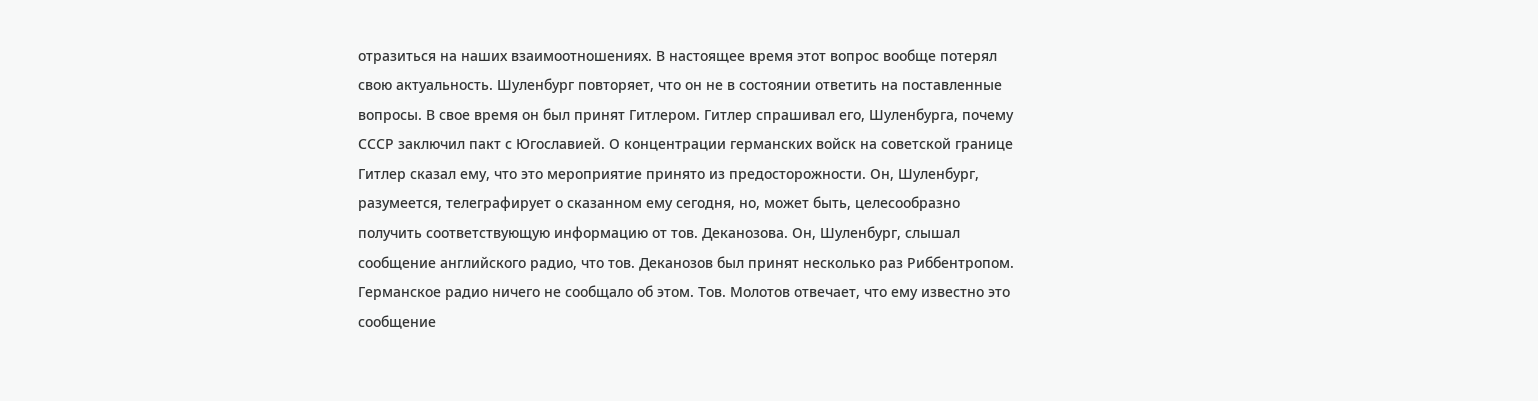отразиться на наших взаимоотношениях. В настоящее время этот вопрос вообще потерял свою актуальность. Шуленбург повторяет, что он не в состоянии ответить на поставленные вопросы. В свое время он был принят Гитлером. Гитлер спрашивал его, Шуленбурга, почему СССР заключил пакт с Югославией. О концентрации германских войск на советской границе Гитлер сказал ему, что это мероприятие принято из предосторожности. Он, Шуленбург, разумеется, телеграфирует о сказанном ему сегодня, но, может быть, целесообразно получить соответствующую информацию от тов. Деканозова. Он, Шуленбург, слышал сообщение английского радио, что тов. Деканозов был принят несколько раз Риббентропом. Германское радио ничего не сообщало об этом. Тов. Молотов отвечает, что ему известно это сообщение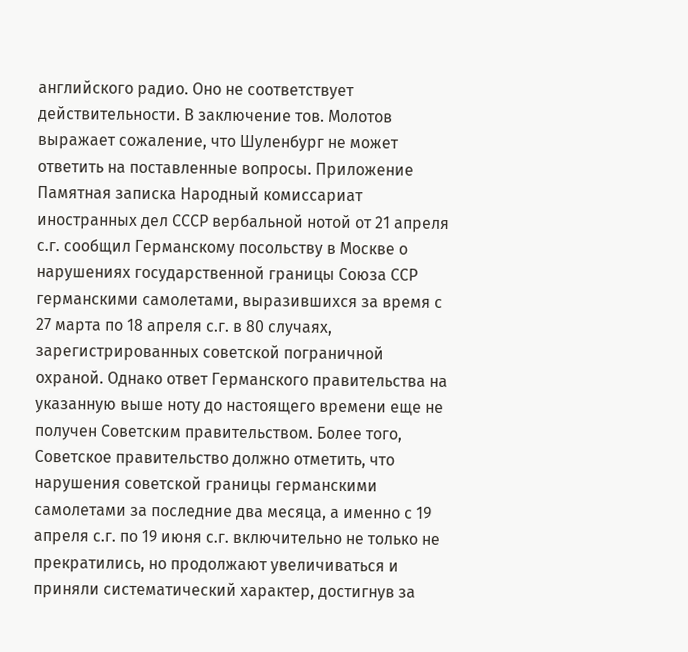английского радио. Оно не соответствует действительности. В заключение тов. Молотов выражает сожаление, что Шуленбург не может ответить на поставленные вопросы. Приложение Памятная записка Народный комиссариат иностранных дел СССР вербальной нотой от 21 апреля с.г. сообщил Германскому посольству в Москве о нарушениях государственной границы Союза ССР германскими самолетами, выразившихся за время с 27 марта по 18 апреля с.г. в 80 случаях, зарегистрированных советской пограничной охраной. Однако ответ Германского правительства на указанную выше ноту до настоящего времени еще не получен Советским правительством. Более того, Советское правительство должно отметить, что нарушения советской границы германскими самолетами за последние два месяца, а именно с 19 апреля с.г. по 19 июня с.г. включительно не только не прекратились, но продолжают увеличиваться и приняли систематический характер, достигнув за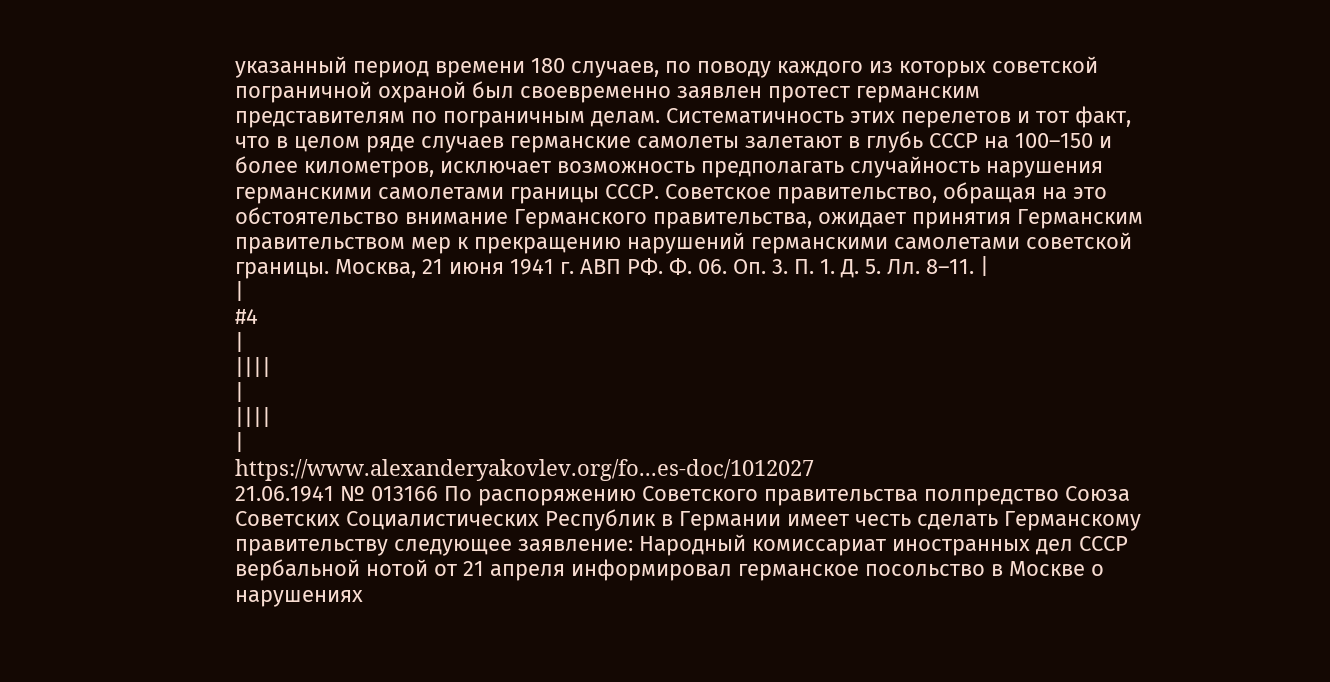указанный период времени 180 случаев, по поводу каждого из которых советской пограничной охраной был своевременно заявлен протест германским представителям по пограничным делам. Систематичность этих перелетов и тот факт, что в целом ряде случаев германские самолеты залетают в глубь СССР на 100–150 и более километров, исключает возможность предполагать случайность нарушения германскими самолетами границы СССР. Советское правительство, обращая на это обстоятельство внимание Германского правительства, ожидает принятия Германским правительством мер к прекращению нарушений германскими самолетами советской границы. Москва, 21 июня 1941 г. АВП РФ. Ф. 06. Оп. 3. П. 1. Д. 5. Лл. 8–11. |
|
#4
|
||||
|
||||
|
https://www.alexanderyakovlev.org/fo...es-doc/1012027
21.06.1941 № 013166 По распоряжению Советского правительства полпредство Союза Советских Социалистических Республик в Германии имеет честь сделать Германскому правительству следующее заявление: Народный комиссариат иностранных дел СССР вербальной нотой от 21 апреля информировал германское посольство в Москве о нарушениях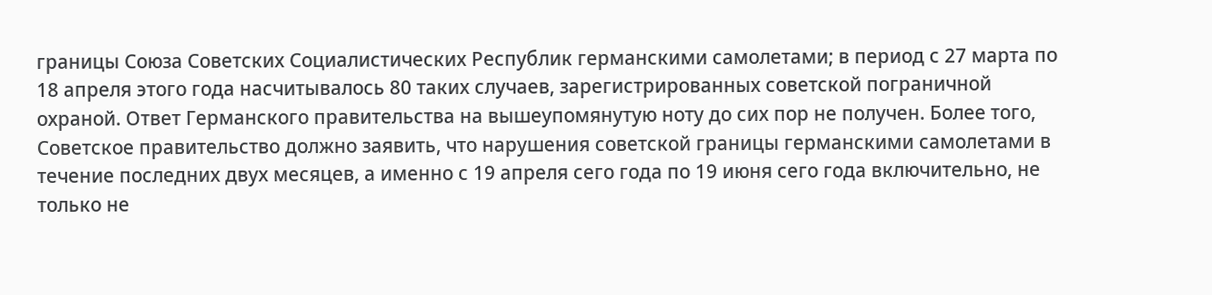границы Союза Советских Социалистических Республик германскими самолетами; в период с 27 марта по 18 апреля этого года насчитывалось 80 таких случаев, зарегистрированных советской пограничной охраной. Ответ Германского правительства на вышеупомянутую ноту до сих пор не получен. Более того, Советское правительство должно заявить, что нарушения советской границы германскими самолетами в течение последних двух месяцев, а именно с 19 апреля сего года по 19 июня сего года включительно, не только не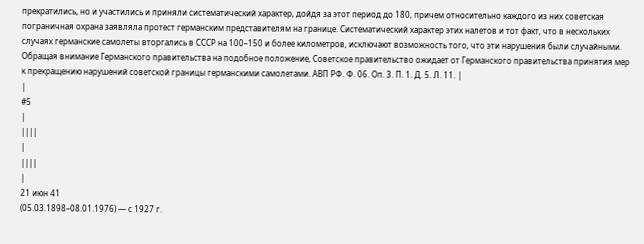прекратились, но и участились и приняли систематический характер, дойдя за этот период до 180, причем относительно каждого из них советская пограничная охрана заявляла протест германским представителям на границе. Систематический характер этих налетов и тот факт, что в нескольких случаях германские самолеты вторгались в СССР на 100–150 и более километров, исключают возможность того, что эти нарушения были случайными. Обращая внимание Германского правительства на подобное положение, Советское правительство ожидает от Германского правительства принятия мер к прекращению нарушений советской границы германскими самолетами. АВП РФ. Ф. 06. Оп. 3. П. 1. Д. 5. Л. 11. |
|
#5
|
||||
|
||||
|
21 июн 41
(05.03.1898–08.01.1976) — с 1927 г.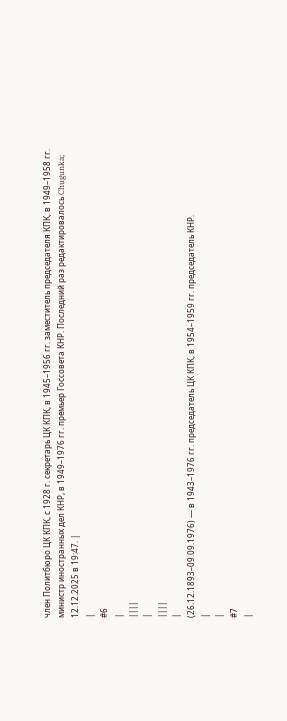член Политбюро ЦК КПК, с 1928 г. секретарь ЦК КПК, в 1945–1956 гг. заместитель председателя КПК, в 1949–1958 гг. министр иностранных дел КНР, в 1949–1976 гг. премьер Госсовета КНР. Последний раз редактировалось Chugunka; 12.12.2025 в 19:47. |
|
#6
|
||||
|
||||
|
(26.12.1893–09.09.1976) — в 1943–1976 гг. председатель ЦК КПК, в 1954–1959 гг. председатель КНР.
|
|
#7
|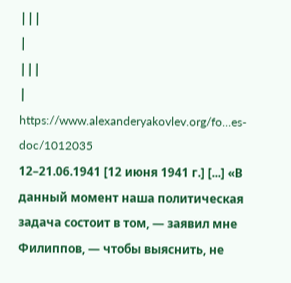|||
|
|||
|
https://www.alexanderyakovlev.org/fo...es-doc/1012035
12–21.06.1941 [12 июня 1941 г.] [...] «В данный момент наша политическая задача состоит в том, — заявил мне Филиппов, — чтобы выяснить, не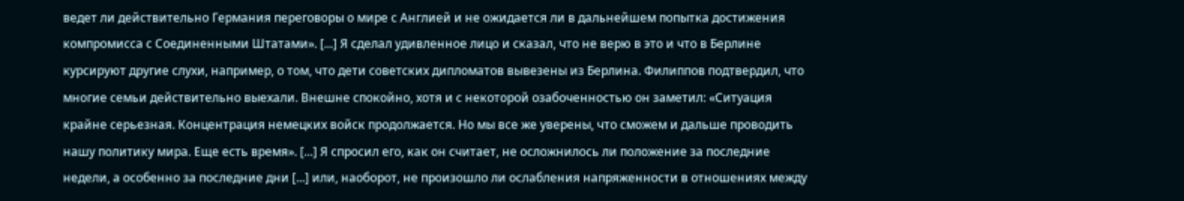ведет ли действительно Германия переговоры о мире с Англией и не ожидается ли в дальнейшем попытка достижения компромисса с Соединенными Штатами». [...] Я сделал удивленное лицо и сказал, что не верю в это и что в Берлине курсируют другие слухи, например, о том, что дети советских дипломатов вывезены из Берлина. Филиппов подтвердил, что многие семьи действительно выехали. Внешне спокойно, хотя и с некоторой озабоченностью он заметил: «Ситуация крайне серьезная. Концентрация немецких войск продолжается. Но мы все же уверены, что сможем и дальше проводить нашу политику мира. Еще есть время». [...] Я спросил его, как он считает, не осложнилось ли положение за последние недели, а особенно за последние дни [...] или, наоборот, не произошло ли ослабления напряженности в отношениях между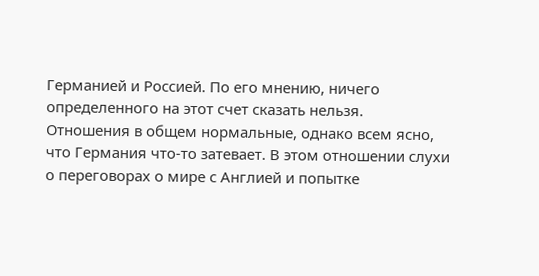Германией и Россией. По его мнению, ничего определенного на этот счет сказать нельзя. Отношения в общем нормальные, однако всем ясно, что Германия что-то затевает. В этом отношении слухи о переговорах о мире с Англией и попытке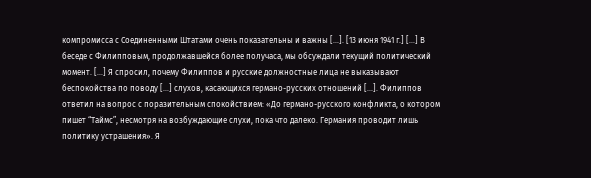компромисса с Соединенными Штатами очень показательны и важны [...]. [13 июня 1941 г.] [...] В беседе с Филипповым, продолжавшейся более получаса, мы обсуждали текущий политический момент. [...] Я спросил, почему Филиппов и русские должностные лица не выказывают беспокойства по поводу [...] слухов, касающихся германо-русских отношений [...]. Филиппов ответил на вопрос с поразительным спокойствием: «До германо-русского конфликта, о котором пишет “Таймс”, несмотря на возбуждающие слухи, пока что далеко. Германия проводит лишь политику устрашения». Я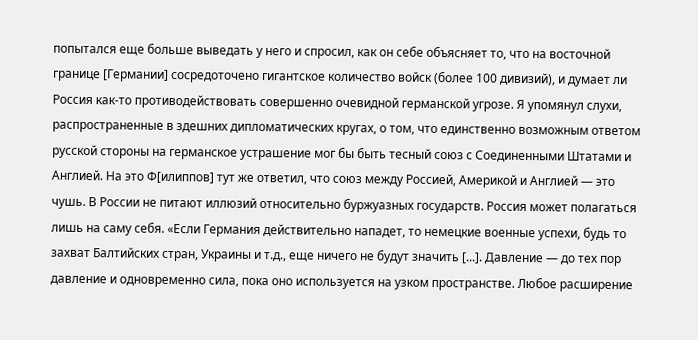попытался еще больше выведать у него и спросил, как он себе объясняет то, что на восточной границе [Германии] сосредоточено гигантское количество войск (более 100 дивизий), и думает ли Россия как-то противодействовать совершенно очевидной германской угрозе. Я упомянул слухи, распространенные в здешних дипломатических кругах, о том, что единственно возможным ответом русской стороны на германское устрашение мог бы быть тесный союз с Соединенными Штатами и Англией. На это Ф[илиппов] тут же ответил, что союз между Россией, Америкой и Англией — это чушь. В России не питают иллюзий относительно буржуазных государств. Россия может полагаться лишь на саму себя. «Если Германия действительно нападет, то немецкие военные успехи, будь то захват Балтийских стран, Украины и т.д., еще ничего не будут значить [...]. Давление — до тех пор давление и одновременно сила, пока оно используется на узком пространстве. Любое расширение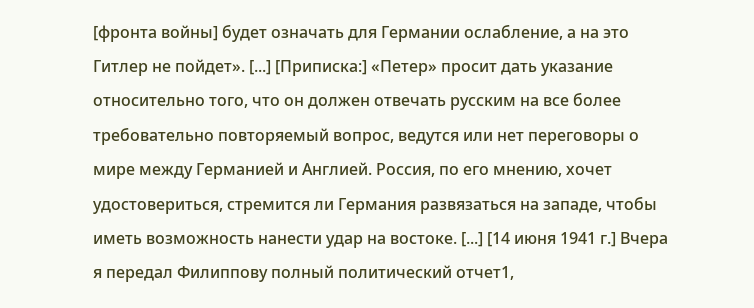[фронта войны] будет означать для Германии ослабление, а на это Гитлер не пойдет». [...] [Приписка:] «Петер» просит дать указание относительно того, что он должен отвечать русским на все более требовательно повторяемый вопрос, ведутся или нет переговоры о мире между Германией и Англией. Россия, по его мнению, хочет удостовериться, стремится ли Германия развязаться на западе, чтобы иметь возможность нанести удар на востоке. [...] [14 июня 1941 г.] Вчера я передал Филиппову полный политический отчет1,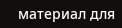материал для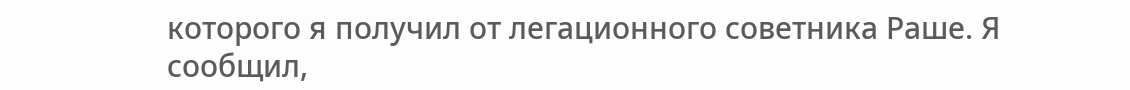которого я получил от легационного советника Раше. Я сообщил,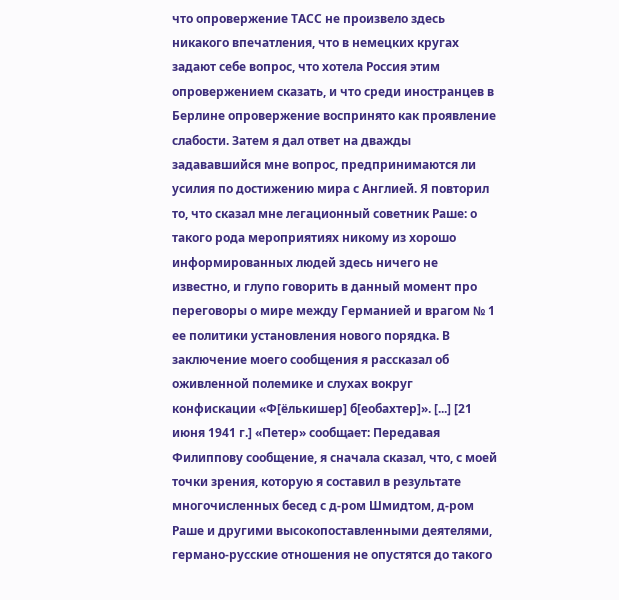что опровержение ТАСС не произвело здесь никакого впечатления, что в немецких кругах задают себе вопрос, что хотела Россия этим опровержением сказать, и что среди иностранцев в Берлине опровержение воспринято как проявление слабости. Затем я дал ответ на дважды задававшийся мне вопрос, предпринимаются ли усилия по достижению мира с Англией. Я повторил то, что сказал мне легационный советник Раше: о такого рода мероприятиях никому из хорошо информированных людей здесь ничего не известно, и глупо говорить в данный момент про переговоры о мире между Германией и врагом № 1 ее политики установления нового порядка. В заключение моего сообщения я рассказал об оживленной полемике и слухах вокруг конфискации «Ф[ёлькишер] б[еобахтер]». [...] [21 июня 1941 г.] «Петер» сообщает: Передавая Филиппову сообщение, я сначала сказал, что, с моей точки зрения, которую я составил в результате многочисленных бесед с д-ром Шмидтом, д-ром Раше и другими высокопоставленными деятелями, германо-русские отношения не опустятся до такого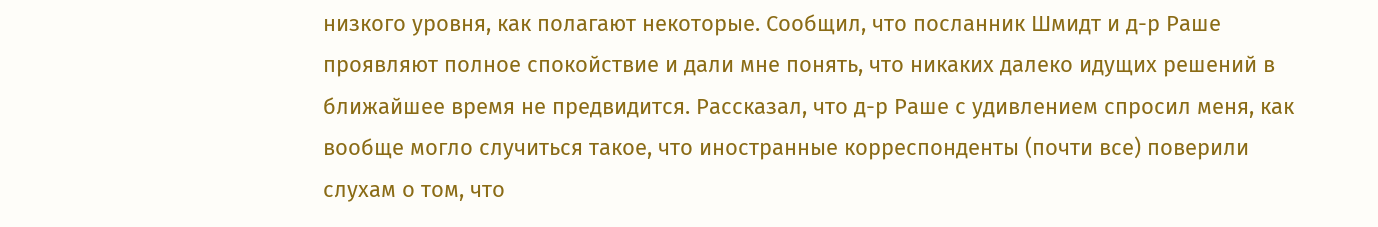низкого уровня, как полагают некоторые. Сообщил, что посланник Шмидт и д-р Раше проявляют полное спокойствие и дали мне понять, что никаких далеко идущих решений в ближайшее время не предвидится. Рассказал, что д-р Раше с удивлением спросил меня, как вообще могло случиться такое, что иностранные корреспонденты (почти все) поверили слухам о том, что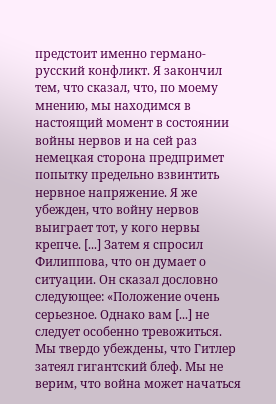предстоит именно германо-русский конфликт. Я закончил тем, что сказал, что, по моему мнению, мы находимся в настоящий момент в состоянии войны нервов и на сей раз немецкая сторона предпримет попытку предельно взвинтить нервное напряжение. Я же убежден, что войну нервов выиграет тот, у кого нервы крепче. [...] Затем я спросил Филиппова, что он думает о ситуации. Он сказал дословно следующее: «Положение очень серьезное. Однако вам [...] не следует особенно тревожиться. Мы твердо убеждены, что Гитлер затеял гигантский блеф. Мы не верим, что война может начаться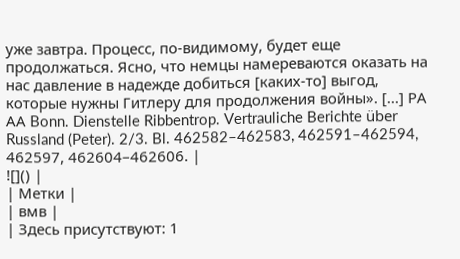уже завтра. Процесс, по-видимому, будет еще продолжаться. Ясно, что немцы намереваются оказать на нас давление в надежде добиться [каких-то] выгод, которые нужны Гитлеру для продолжения войны». [...] РА АА Bonn. Dienstelle Ribbentrop. Vertrauliche Berichte über Russland (Peter). 2/3. Bl. 462582–462583, 462591–462594, 462597, 462604–462606. |
![]() |
| Метки |
| вмв |
| Здесь присутствуют: 1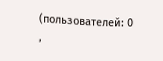(пользователей: 0 ,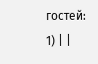гостей: 1) | |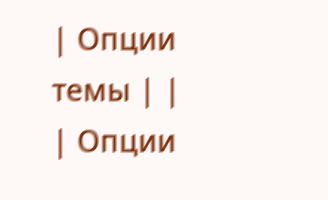| Опции темы | |
| Опции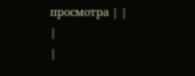просмотра | |
|
|